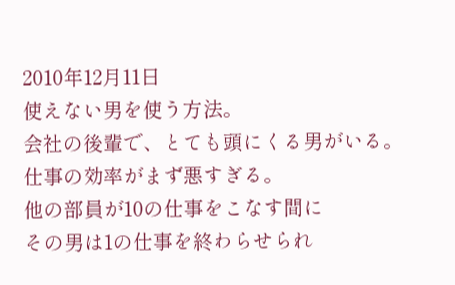2010年12月11日
使えない男を使う方法。
会社の後輩で、とても頭にくる男がいる。
仕事の効率がまず悪すぎる。
他の部員が10の仕事をこなす間に
その男は1の仕事を終わらせられ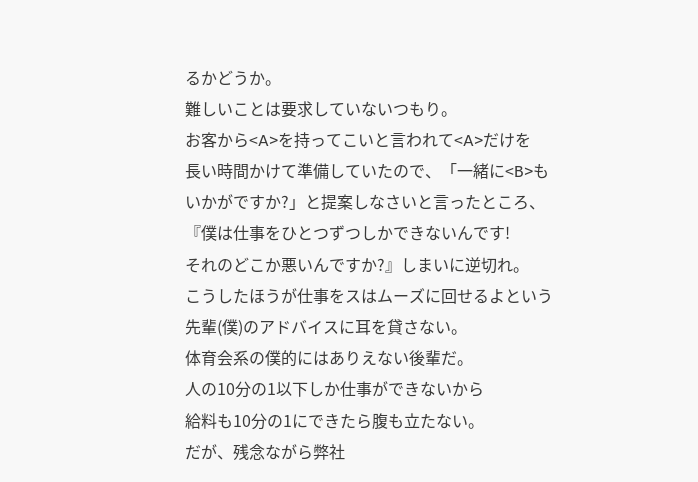るかどうか。
難しいことは要求していないつもり。
お客から<A>を持ってこいと言われて<A>だけを
長い時間かけて準備していたので、「一緒に<B>も
いかがですか?」と提案しなさいと言ったところ、
『僕は仕事をひとつずつしかできないんです!
それのどこか悪いんですか?』しまいに逆切れ。
こうしたほうが仕事をスはムーズに回せるよという
先輩(僕)のアドバイスに耳を貸さない。
体育会系の僕的にはありえない後輩だ。
人の10分の1以下しか仕事ができないから
給料も10分の1にできたら腹も立たない。
だが、残念ながら弊社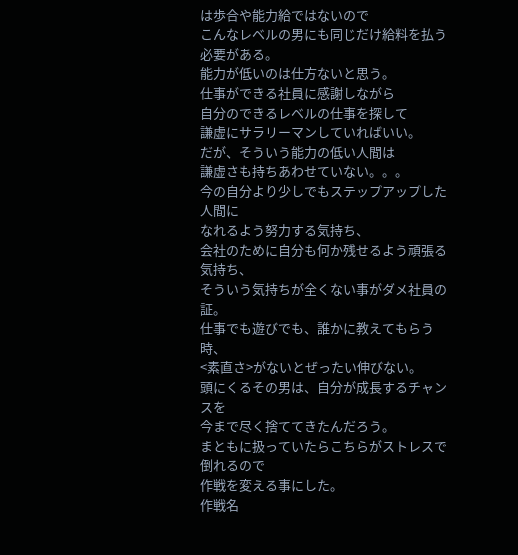は歩合や能力給ではないので
こんなレベルの男にも同じだけ給料を払う必要がある。
能力が低いのは仕方ないと思う。
仕事ができる社員に感謝しながら
自分のできるレベルの仕事を探して
謙虚にサラリーマンしていればいい。
だが、そういう能力の低い人間は
謙虚さも持ちあわせていない。。。
今の自分より少しでもステップアップした人間に
なれるよう努力する気持ち、
会社のために自分も何か残せるよう頑張る気持ち、
そういう気持ちが全くない事がダメ社員の証。
仕事でも遊びでも、誰かに教えてもらう時、
<素直さ>がないとぜったい伸びない。
頭にくるその男は、自分が成長するチャンスを
今まで尽く捨ててきたんだろう。
まともに扱っていたらこちらがストレスで倒れるので
作戦を変える事にした。
作戦名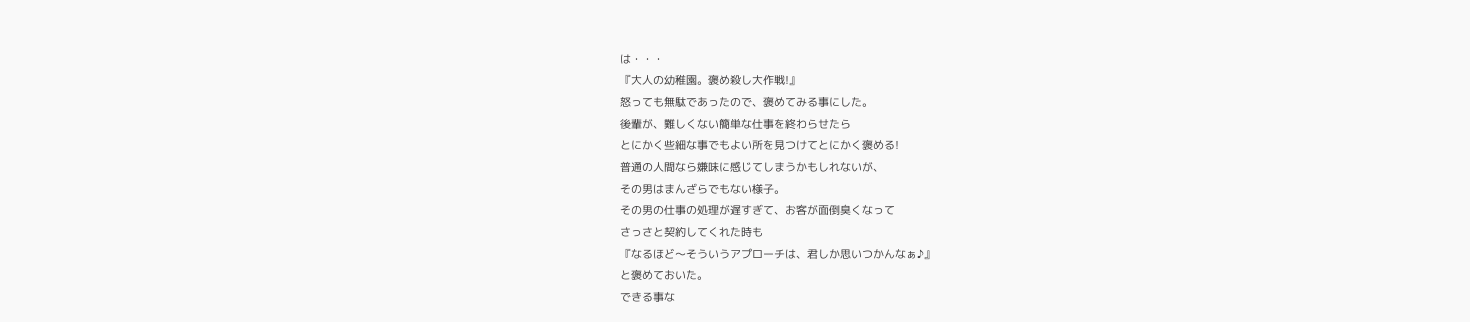は・・・
『大人の幼稚園。褒め殺し大作戦!』
怒っても無駄であったので、褒めてみる事にした。
後輩が、難しくない簡単な仕事を終わらせたら
とにかく些細な事でもよい所を見つけてとにかく褒める!
普通の人間なら嫌味に感じてしまうかもしれないが、
その男はまんざらでもない様子。
その男の仕事の処理が遅すぎて、お客が面倒臭くなって
さっさと契約してくれた時も
『なるほど〜そういうアプローチは、君しか思いつかんなぁ♪』
と褒めておいた。
できる事な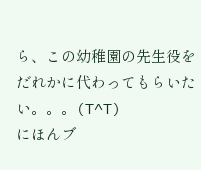ら、この幼稚園の先生役を
だれかに代わってもらいたい。。。(T^T)
にほんブ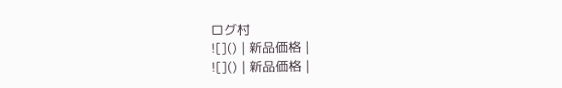ログ村
![]() | 新品価格 |
![]() | 新品価格 |